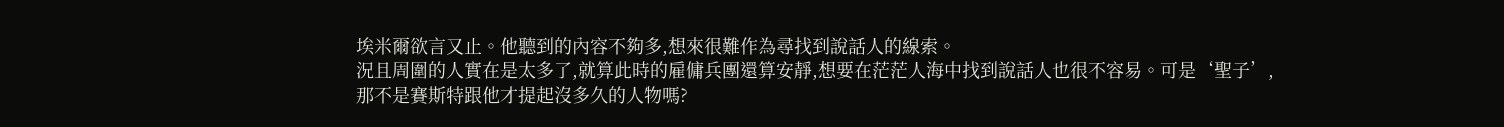埃米爾欲言又止。他聽到的內容不夠多,想來很難作為尋找到說話人的線索。
況且周圍的人實在是太多了,就算此時的雇傭兵團還算安靜,想要在茫茫人海中找到說話人也很不容易。可是‘聖子’,那不是賽斯特跟他才提起沒多久的人物嗎?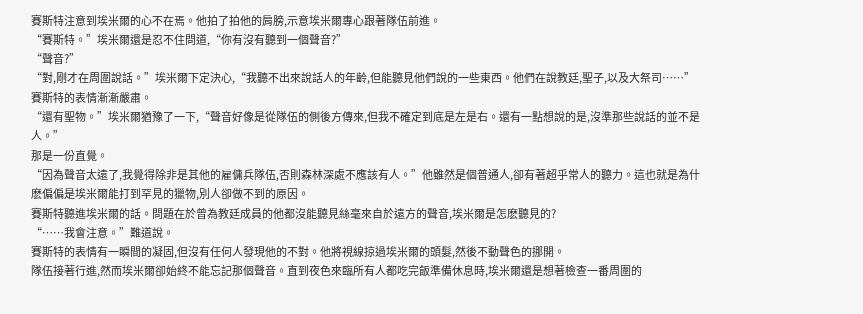賽斯特注意到埃米爾的心不在焉。他拍了拍他的肩膀,示意埃米爾專心跟著隊伍前進。
“賽斯特。”埃米爾還是忍不住問道,“你有沒有聽到一個聲音?”
“聲音?”
“對,剛才在周圍說話。”埃米爾下定決心,“我聽不出來說話人的年齡,但能聽見他們說的一些東西。他們在說教廷,聖子,以及大祭司……”
賽斯特的表情漸漸嚴肅。
“還有聖物。”埃米爾猶豫了一下,“聲音好像是從隊伍的側後方傳來,但我不確定到底是左是右。還有一點想說的是,沒準那些說話的並不是人。”
那是一份直覺。
“因為聲音太遠了,我覺得除非是其他的雇傭兵隊伍,否則森林深處不應該有人。”他雖然是個普通人,卻有著超乎常人的聽力。這也就是為什麽偏偏是埃米爾能打到罕見的獵物,別人卻做不到的原因。
賽斯特聽進埃米爾的話。問題在於曾為教廷成員的他都沒能聽見絲毫來自於遠方的聲音,埃米爾是怎麽聽見的?
“……我會注意。”難道說。
賽斯特的表情有一瞬間的凝固,但沒有任何人發現他的不對。他將視線掠過埃米爾的頭髮,然後不動聲色的挪開。
隊伍接著行進,然而埃米爾卻始終不能忘記那個聲音。直到夜色來臨所有人都吃完飯準備休息時,埃米爾還是想著檢查一番周圍的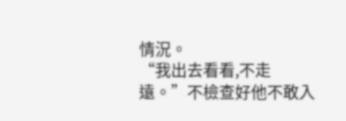情況。
“我出去看看,不走遠。”不檢查好他不敢入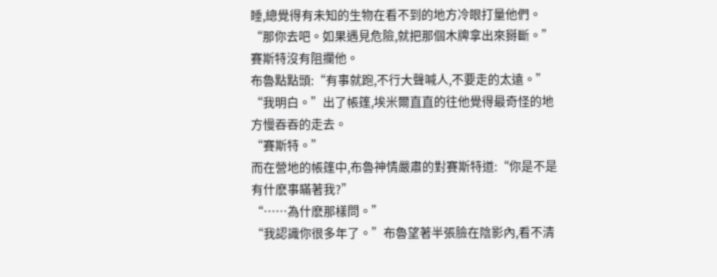睡,總覺得有未知的生物在看不到的地方冷眼打量他們。
“那你去吧。如果遇見危險,就把那個木牌拿出來掰斷。”賽斯特沒有阻攔他。
布魯點點頭:“有事就跑,不行大聲喊人,不要走的太遠。”
“我明白。”出了帳篷,埃米爾直直的往他覺得最奇怪的地方慢吞吞的走去。
“賽斯特。”
而在營地的帳篷中,布魯神情嚴肅的對賽斯特道:“你是不是有什麽事瞞著我?”
“……為什麽那樣問。”
“我認識你很多年了。”布魯望著半張臉在陰影內,看不清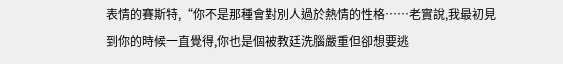表情的賽斯特,“你不是那種會對別人過於熱情的性格……老實說,我最初見到你的時候一直覺得,你也是個被教廷洗腦嚴重但卻想要逃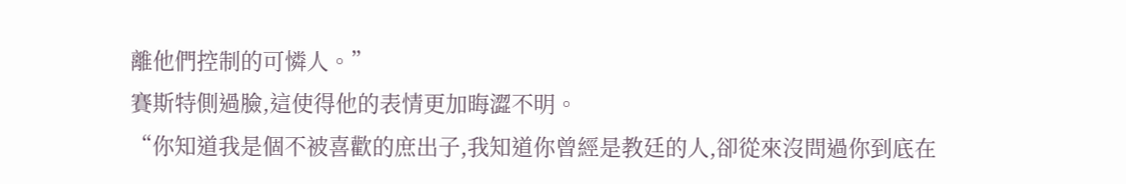離他們控制的可憐人。”
賽斯特側過臉,這使得他的表情更加晦澀不明。
“你知道我是個不被喜歡的庶出子,我知道你曾經是教廷的人,卻從來沒問過你到底在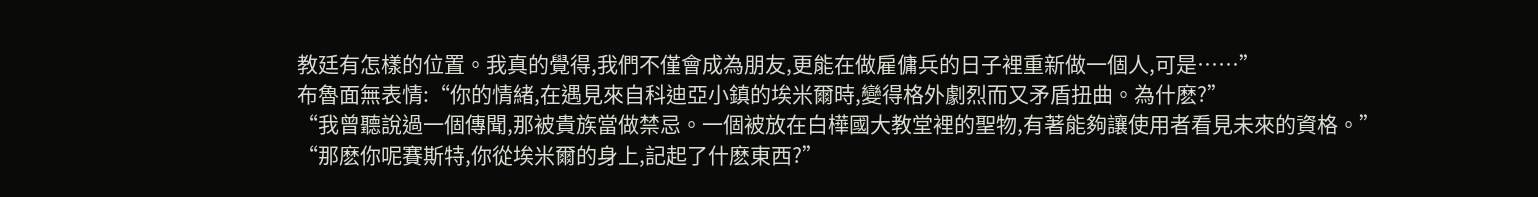教廷有怎樣的位置。我真的覺得,我們不僅會成為朋友,更能在做雇傭兵的日子裡重新做一個人,可是……”
布魯面無表情:“你的情緒,在遇見來自科迪亞小鎮的埃米爾時,變得格外劇烈而又矛盾扭曲。為什麽?”
“我曾聽說過一個傳聞,那被貴族當做禁忌。一個被放在白樺國大教堂裡的聖物,有著能夠讓使用者看見未來的資格。”
“那麽你呢賽斯特,你從埃米爾的身上,記起了什麽東西?”